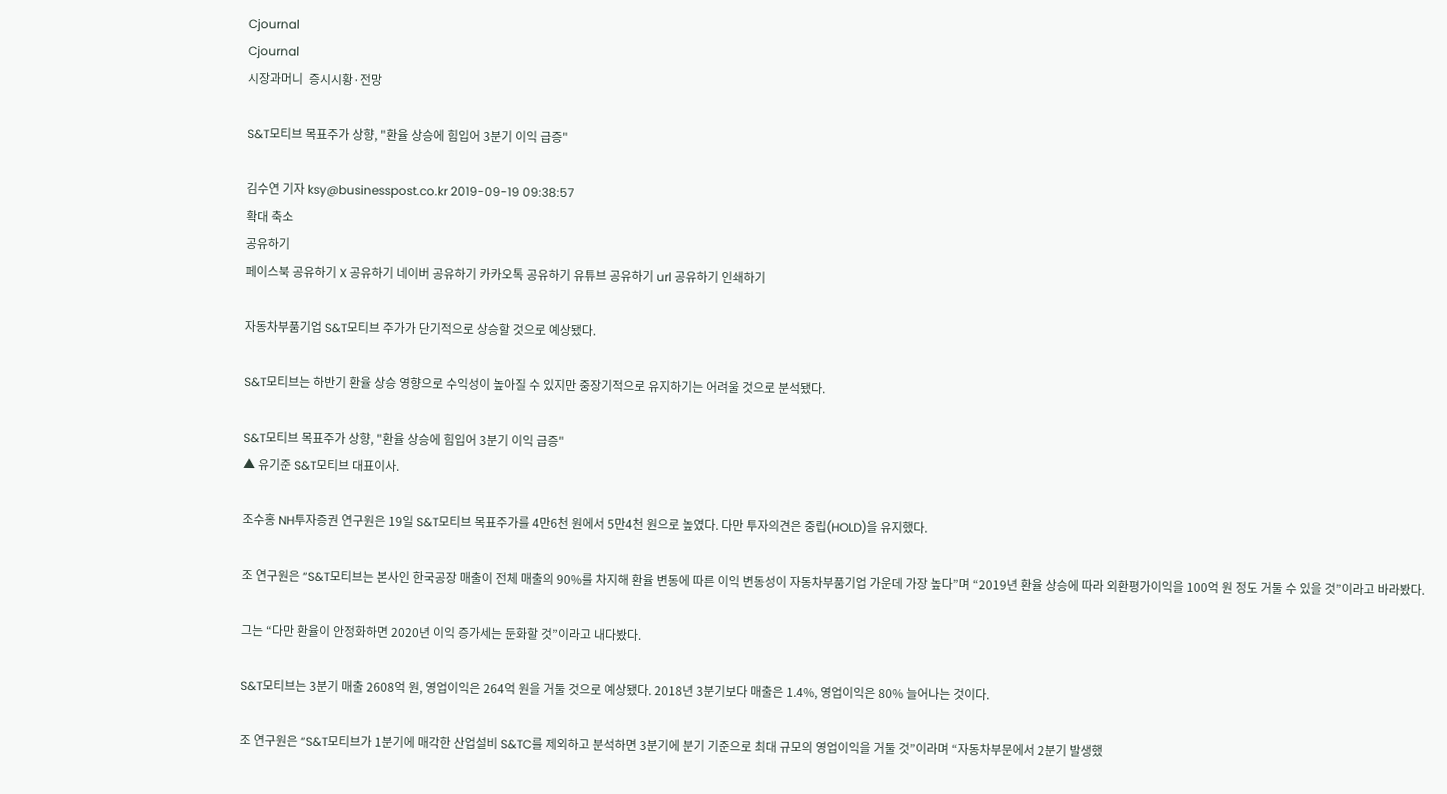Cjournal
Cjournal
시장과머니  증시시황·전망

S&T모티브 목표주가 상향, "환율 상승에 힘입어 3분기 이익 급증"

김수연 기자 ksy@businesspost.co.kr 2019-09-19 09:38:57
확대 축소
공유하기
페이스북 공유하기 X 공유하기 네이버 공유하기 카카오톡 공유하기 유튜브 공유하기 url 공유하기 인쇄하기

자동차부품기업 S&T모티브 주가가 단기적으로 상승할 것으로 예상됐다.

S&T모티브는 하반기 환율 상승 영향으로 수익성이 높아질 수 있지만 중장기적으로 유지하기는 어려울 것으로 분석됐다.

S&T모티브 목표주가 상향, "환율 상승에 힘입어 3분기 이익 급증"
▲ 유기준 S&T모티브 대표이사.

조수홍 NH투자증권 연구원은 19일 S&T모티브 목표주가를 4만6천 원에서 5만4천 원으로 높였다. 다만 투자의견은 중립(HOLD)을 유지했다.

조 연구원은 “S&T모티브는 본사인 한국공장 매출이 전체 매출의 90%를 차지해 환율 변동에 따른 이익 변동성이 자동차부품기업 가운데 가장 높다”며 “2019년 환율 상승에 따라 외환평가이익을 100억 원 정도 거둘 수 있을 것”이라고 바라봤다.

그는 “다만 환율이 안정화하면 2020년 이익 증가세는 둔화할 것”이라고 내다봤다.

S&T모티브는 3분기 매출 2608억 원, 영업이익은 264억 원을 거둘 것으로 예상됐다. 2018년 3분기보다 매출은 1.4%, 영업이익은 80% 늘어나는 것이다.

조 연구원은 “S&T모티브가 1분기에 매각한 산업설비 S&TC를 제외하고 분석하면 3분기에 분기 기준으로 최대 규모의 영업이익을 거둘 것”이라며 “자동차부문에서 2분기 발생했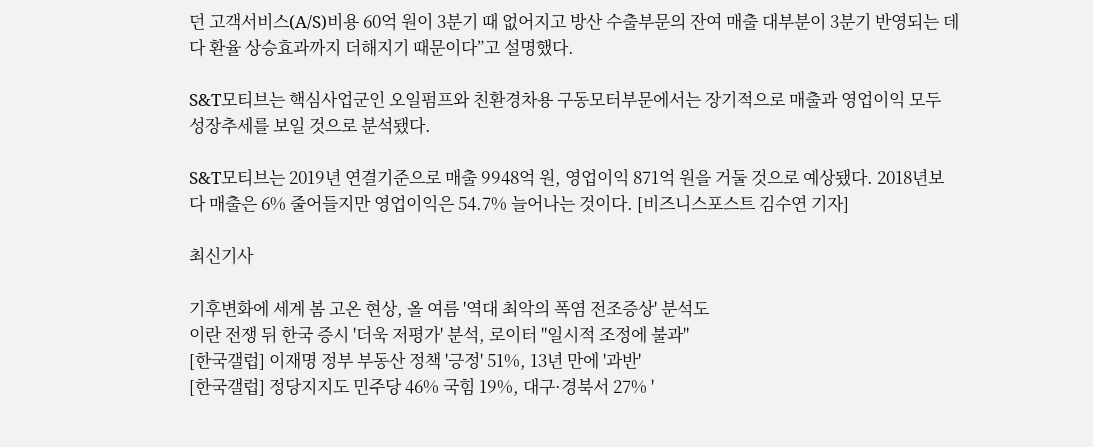던 고객서비스(A/S)비용 60억 원이 3분기 때 없어지고 방산 수출부문의 잔여 매출 대부분이 3분기 반영되는 데다 환율 상승효과까지 더해지기 때문이다”고 설명했다.

S&T모티브는 핵심사업군인 오일펌프와 친환경차용 구동모터부문에서는 장기적으로 매출과 영업이익 모두 성장추세를 보일 것으로 분석됐다.

S&T모티브는 2019년 연결기준으로 매출 9948억 원, 영업이익 871억 원을 거둘 것으로 예상됐다. 2018년보다 매출은 6% 줄어들지만 영업이익은 54.7% 늘어나는 것이다. [비즈니스포스트 김수연 기자]

최신기사

기후변화에 세계 봄 고온 현상, 올 여름 '역대 최악의 폭염 전조증상' 분석도
이란 전쟁 뒤 한국 증시 '더욱 저평가' 분석, 로이터 "일시적 조정에 불과"
[한국갤럽] 이재명 정부 부동산 정책 '긍정' 51%, 13년 만에 '과반'
[한국갤럽] 정당지지도 민주당 46% 국힘 19%, 대구·경북서 27% '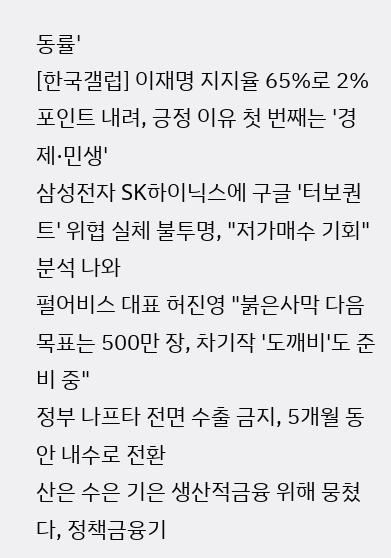동률'
[한국갤럽] 이재명 지지율 65%로 2%포인트 내려, 긍정 이유 첫 번째는 '경제·민생'
삼성전자 SK하이닉스에 구글 '터보퀀트' 위협 실체 불투명, "저가매수 기회" 분석 나와
펄어비스 대표 허진영 "붉은사막 다음 목표는 500만 장, 차기작 '도깨비'도 준비 중"
정부 나프타 전면 수출 금지, 5개월 동안 내수로 전환
산은 수은 기은 생산적금융 위해 뭉쳤다, 정책금융기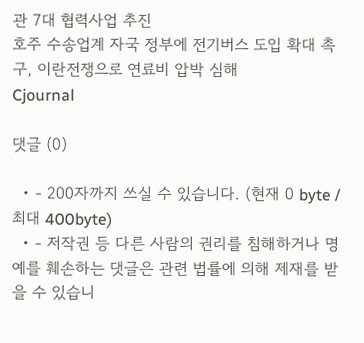관 7대 협력사업 추진
호주 수송업계 자국 정부에 전기버스 도입 확대 촉구, 이란전쟁으로 연료비 압박 심해
Cjournal

댓글 (0)

  • - 200자까지 쓰실 수 있습니다. (현재 0 byte / 최대 400byte)
  • - 저작권 등 다른 사람의 권리를 침해하거나 명예를 훼손하는 댓글은 관련 법률에 의해 제재를 받을 수 있습니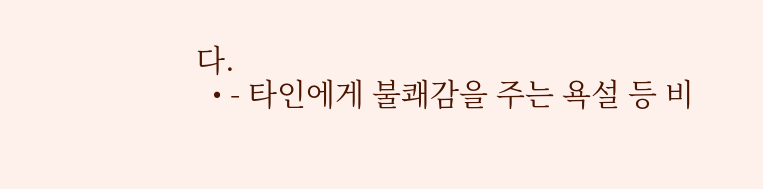다.
  • - 타인에게 불쾌감을 주는 욕설 등 비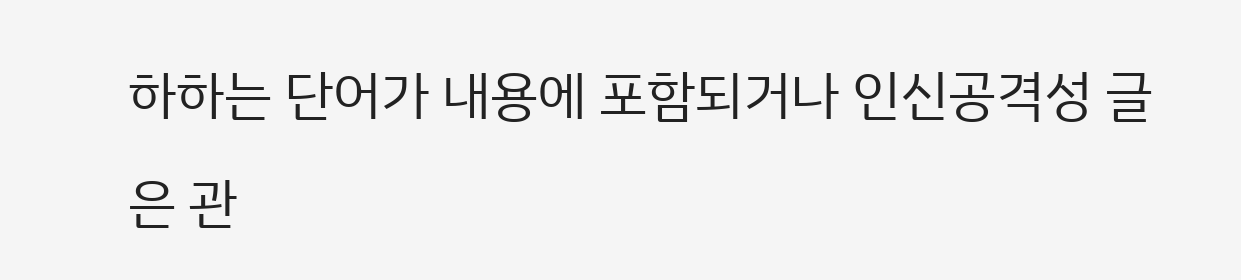하하는 단어가 내용에 포함되거나 인신공격성 글은 관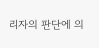리자의 판단에 의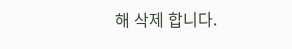해 삭제 합니다.